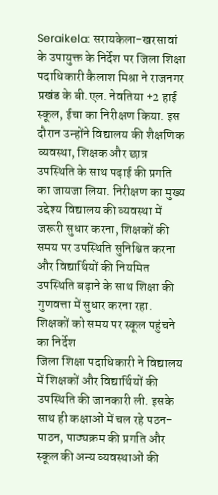Seraikela: सरायकेला-खरसावां के उपायुक्त के निर्देश पर जिला शिक्षा पदाधिकारी कैलाश मिश्रा ने राजनगर प्रखंड के बी.एल. नेवतिया +2 हाई स्कूल, ईचा का निरीक्षण किया. इस दौरान उन्होंने विद्यालय की शैक्षणिक व्यवस्था, शिक्षक और छात्र उपस्थिति के साथ पढ़ाई की प्रगति का जायजा लिया. निरीक्षण का मुख्य उद्देश्य विद्यालय की व्यवस्था में जरूरी सुधार करना, शिक्षकों की समय पर उपस्थिति सुनिश्चित करना और विद्यार्थियों की नियमित उपस्थिति बढ़ाने के साथ शिक्षा की गुणवत्ता में सुधार करना रहा.
शिक्षकों को समय पर स्कूल पहुंचने का निर्देश
जिला शिक्षा पदाधिकारी ने विद्यालय में शिक्षकों और विद्यार्थियों की उपस्थिति की जानकारी ली. इसके साथ ही कक्षाओं में चल रहे पठन-पाठन, पाठ्यक्रम की प्रगति और स्कूल की अन्य व्यवस्थाओं की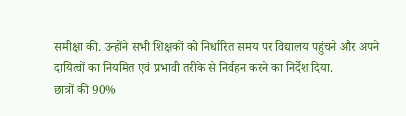समीक्षा की. उन्होंने सभी शिक्षकों को निर्धारित समय पर विद्यालय पहुंचने और अपने दायित्वों का नियमित एवं प्रभावी तरीके से निर्वहन करने का निर्देश दिया.
छात्रों की 90%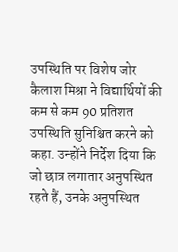उपस्थिति पर विशेष जोर
कैलाश मिश्रा ने विद्यार्थियों की कम से कम 90 प्रतिशत उपस्थिति सुनिश्चित करने को कहा. उन्होंने निर्देश दिया कि जो छात्र लगातार अनुपस्थित रहते हैं, उनके अनुपस्थित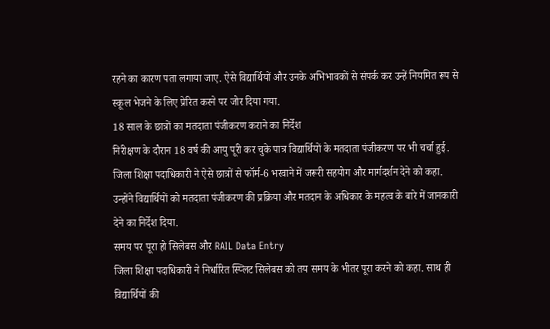रहने का कारण पता लगाया जाए. ऐसे विद्यार्थियों और उनके अभिभावकों से संपर्क कर उन्हें नियमित रूप से स्कूल भेजने के लिए प्रेरित करने पर जोर दिया गया.
18 साल के छात्रों का मतदाता पंजीकरण कराने का निर्देश
निरीक्षण के दौरान 18 वर्ष की आयु पूरी कर चुके पात्र विद्यार्थियों के मतदाता पंजीकरण पर भी चर्चा हुई. जिला शिक्षा पदाधिकारी ने ऐसे छात्रों से फॉर्म-6 भरवाने में जरूरी सहयोग और मार्गदर्शन देने को कहा. उन्होंने विद्यार्थियों को मतदाता पंजीकरण की प्रक्रिया और मतदान के अधिकार के महत्व के बारे में जानकारी देने का निर्देश दिया.
समय पर पूरा हो सिलेबस और RAIL Data Entry
जिला शिक्षा पदाधिकारी ने निर्धारित स्प्लिट सिलेबस को तय समय के भीतर पूरा करने को कहा. साथ ही विद्यार्थियों की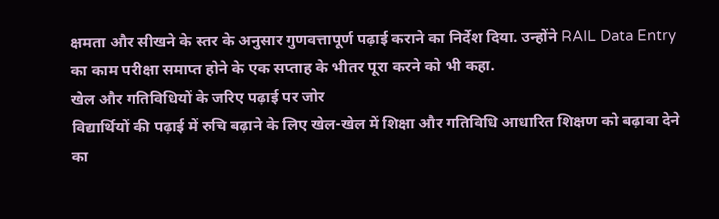क्षमता और सीखने के स्तर के अनुसार गुणवत्तापूर्ण पढ़ाई कराने का निर्देश दिया. उन्होंने RAIL Data Entry का काम परीक्षा समाप्त होने के एक सप्ताह के भीतर पूरा करने को भी कहा.
खेल और गतिविधियों के जरिए पढ़ाई पर जोर
विद्यार्थियों की पढ़ाई में रुचि बढ़ाने के लिए खेल-खेल में शिक्षा और गतिविधि आधारित शिक्षण को बढ़ावा देने का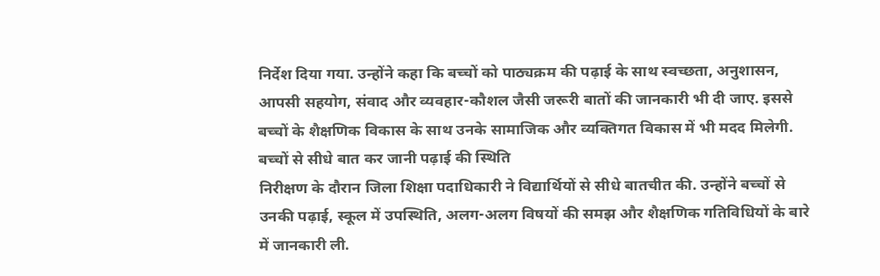निर्देश दिया गया. उन्होंने कहा कि बच्चों को पाठ्यक्रम की पढ़ाई के साथ स्वच्छता, अनुशासन, आपसी सहयोग, संवाद और व्यवहार-कौशल जैसी जरूरी बातों की जानकारी भी दी जाए. इससे बच्चों के शैक्षणिक विकास के साथ उनके सामाजिक और व्यक्तिगत विकास में भी मदद मिलेगी.
बच्चों से सीधे बात कर जानी पढ़ाई की स्थिति
निरीक्षण के दौरान जिला शिक्षा पदाधिकारी ने विद्यार्थियों से सीधे बातचीत की. उन्होंने बच्चों से उनकी पढ़ाई, स्कूल में उपस्थिति, अलग-अलग विषयों की समझ और शैक्षणिक गतिविधियों के बारे में जानकारी ली.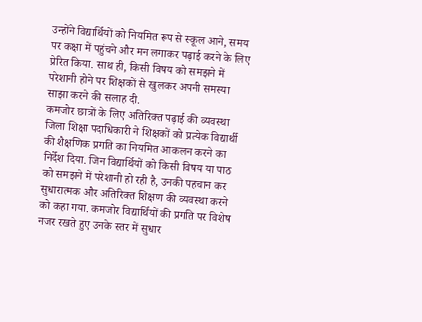उन्होंने विद्यार्थियों को नियमित रूप से स्कूल आने, समय पर कक्षा में पहुंचने और मन लगाकर पढ़ाई करने के लिए प्रेरित किया. साथ ही, किसी विषय को समझने में परेशानी होने पर शिक्षकों से खुलकर अपनी समस्या साझा करने की सलाह दी.
कमजोर छात्रों के लिए अतिरिक्त पढ़ाई की व्यवस्था
जिला शिक्षा पदाधिकारी ने शिक्षकों को प्रत्येक विद्यार्थी की शैक्षणिक प्रगति का नियमित आकलन करने का निर्देश दिया. जिन विद्यार्थियों को किसी विषय या पाठ को समझने में परेशानी हो रही है, उनकी पहचान कर सुधारात्मक और अतिरिक्त शिक्षण की व्यवस्था करने को कहा गया. कमजोर विद्यार्थियों की प्रगति पर विशेष नजर रखते हुए उनके स्तर में सुधार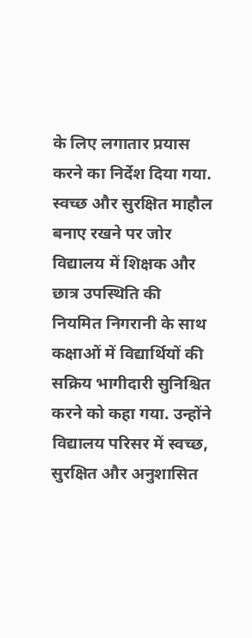के लिए लगातार प्रयास करने का निर्देश दिया गया.
स्वच्छ और सुरक्षित माहौल बनाए रखने पर जोर
विद्यालय में शिक्षक और छात्र उपस्थिति की नियमित निगरानी के साथ कक्षाओं में विद्यार्थियों की सक्रिय भागीदारी सुनिश्चित करने को कहा गया. उन्होंने विद्यालय परिसर में स्वच्छ, सुरक्षित और अनुशासित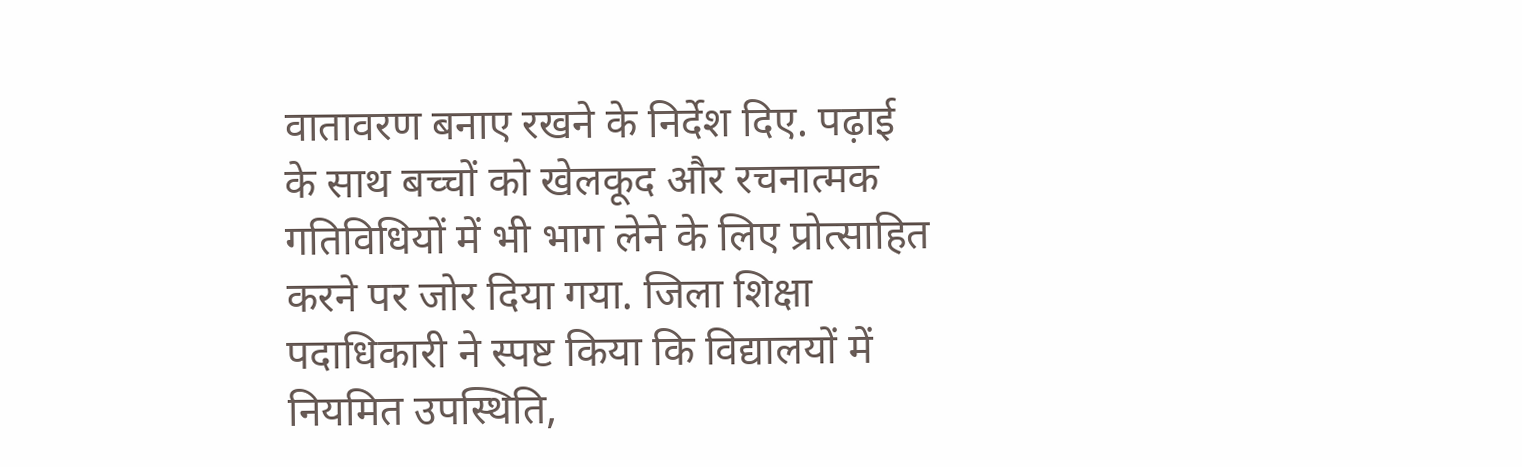वातावरण बनाए रखने के निर्देश दिए. पढ़ाई के साथ बच्चों को खेलकूद और रचनात्मक गतिविधियों में भी भाग लेने के लिए प्रोत्साहित करने पर जोर दिया गया. जिला शिक्षा पदाधिकारी ने स्पष्ट किया कि विद्यालयों में नियमित उपस्थिति,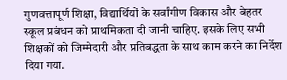गुणवत्तापूर्ण शिक्षा, विद्यार्थियों के सर्वांगीण विकास और बेहतर स्कूल प्रबंधन को प्राथमिकता दी जानी चाहिए. इसके लिए सभी शिक्षकों को जिम्मेदारी और प्रतिबद्धता के साथ काम करने का निर्देश दिया गया.